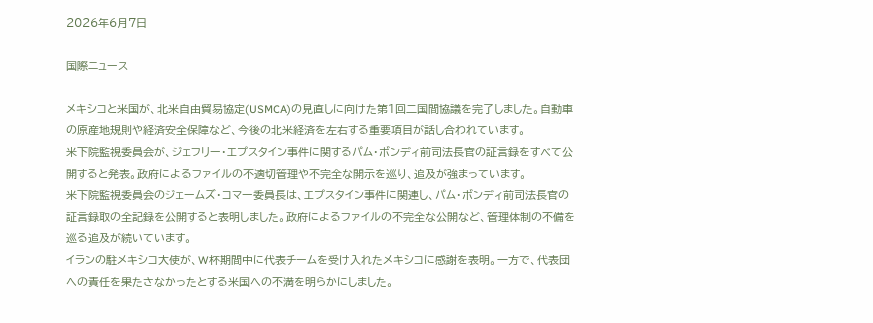2026年6月7日

国際ニュース

メキシコと米国が、北米自由貿易協定(USMCA)の見直しに向けた第1回二国間協議を完了しました。自動車の原産地規則や経済安全保障など、今後の北米経済を左右する重要項目が話し合われています。
米下院監視委員会が、ジェフリー・エプスタイン事件に関するパム・ボンディ前司法長官の証言録をすべて公開すると発表。政府によるファイルの不適切管理や不完全な開示を巡り、追及が強まっています。
米下院監視委員会のジェームズ・コマー委員長は、エプスタイン事件に関連し、パム・ボンディ前司法長官の証言録取の全記録を公開すると表明しました。政府によるファイルの不完全な公開など、管理体制の不備を巡る追及が続いています。
イランの駐メキシコ大使が、W杯期間中に代表チームを受け入れたメキシコに感謝を表明。一方で、代表団への責任を果たさなかったとする米国への不満を明らかにしました。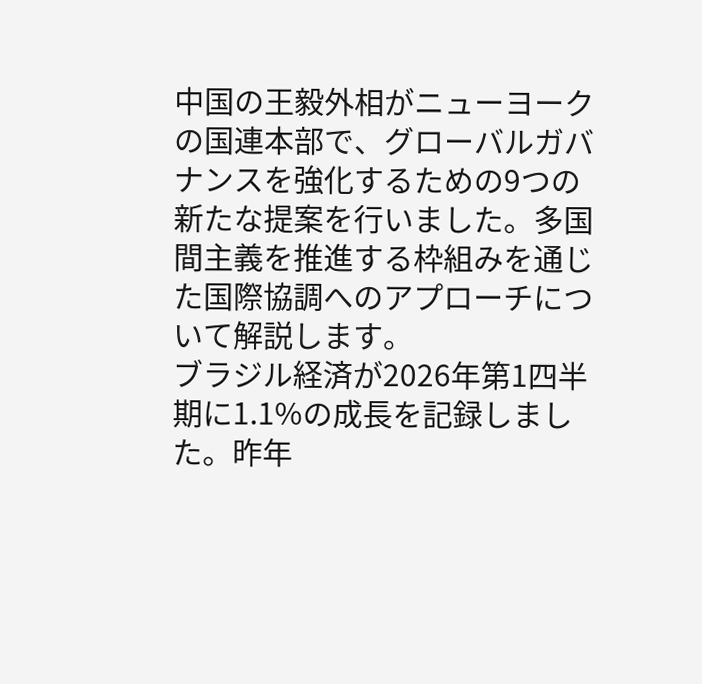中国の王毅外相がニューヨークの国連本部で、グローバルガバナンスを強化するための9つの新たな提案を行いました。多国間主義を推進する枠組みを通じた国際協調へのアプローチについて解説します。
ブラジル経済が2026年第1四半期に1.1%の成長を記録しました。昨年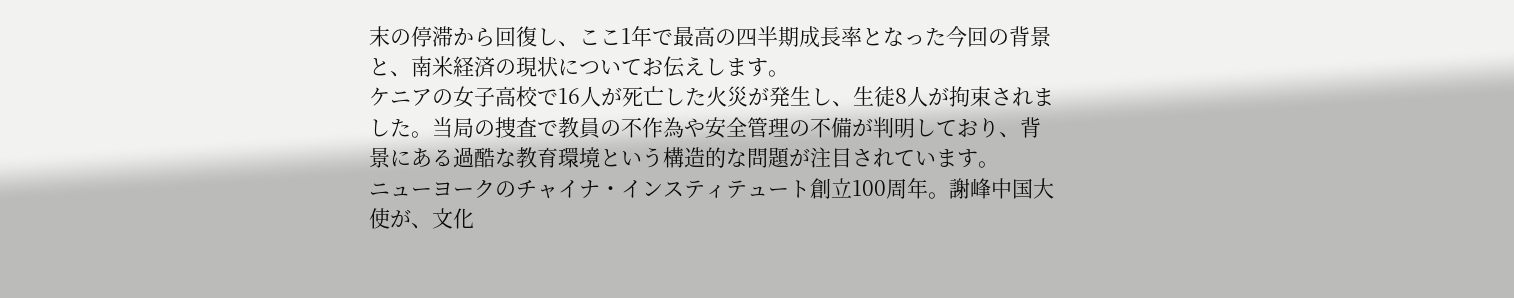末の停滞から回復し、ここ1年で最高の四半期成長率となった今回の背景と、南米経済の現状についてお伝えします。
ケニアの女子高校で16人が死亡した火災が発生し、生徒8人が拘束されました。当局の捜査で教員の不作為や安全管理の不備が判明しており、背景にある過酷な教育環境という構造的な問題が注目されています。
ニューヨークのチャイナ・インスティテュート創立100周年。謝峰中国大使が、文化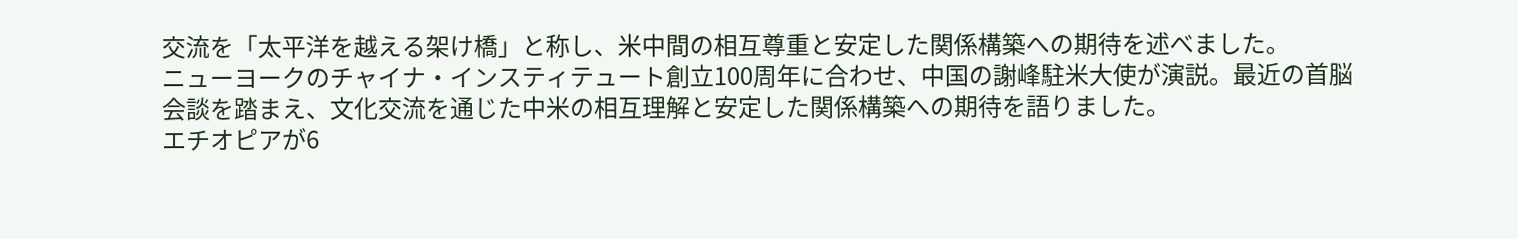交流を「太平洋を越える架け橋」と称し、米中間の相互尊重と安定した関係構築への期待を述べました。
ニューヨークのチャイナ・インスティテュート創立100周年に合わせ、中国の謝峰駐米大使が演説。最近の首脳会談を踏まえ、文化交流を通じた中米の相互理解と安定した関係構築への期待を語りました。
エチオピアが6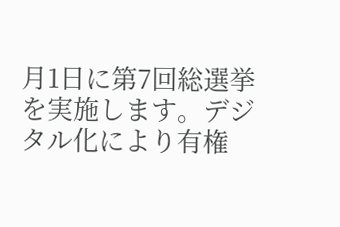月1日に第7回総選挙を実施します。デジタル化により有権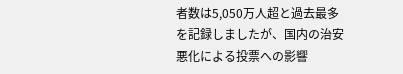者数は5,050万人超と過去最多を記録しましたが、国内の治安悪化による投票への影響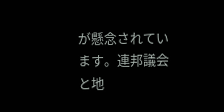が懸念されています。連邦議会と地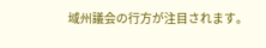域州議会の行方が注目されます。